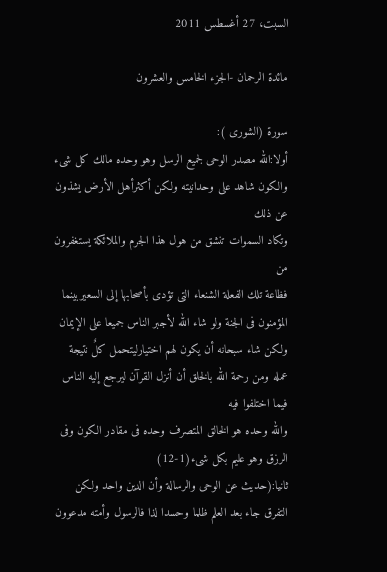السبت، 27 أغسطس 2011

مائدة الرحمان -الجزء الخامس والعشرون

سورة (الشورى ):
أولا:الله مصدر الوحى لجميع الرسل وهو وحده مالك كل شىء والكون شاهد على وحدانيته ولكن أكثرأهل الأرض يشذون عن ذلك
وتكاد السموات تنشق من هول هذا الجرم والملائكة يستغفرون من
فظاعة تلك الفعلة الشنعاء التى تؤدى بأصحابها إلى السعيربينما المؤمنون فى الجنة ولو شاء الله لأجبر الناس جميعا على الإيمان ولكن شاء سبحانه أن يكون لهم اختيارليتحمل كلٌ نتيجة عمله ومن رحمة الله بالخلق أن أنزل القرآن ليرجع إليه الناس فيما اختلفوا فيه
والله وحده هو الخالق المتصرف وحده فى مقادر الكون وفى الرزق وهو عليم بكل شىء(1-12)
ثانيا:(حديث عن الوحى والرسالة وأن الدين واحد ولكن التفرق جاء بعد العلم ظلما وحسدا لذا فالرسول وأمته مدعوون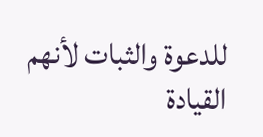للدعوة والثبات لأنهم القيادة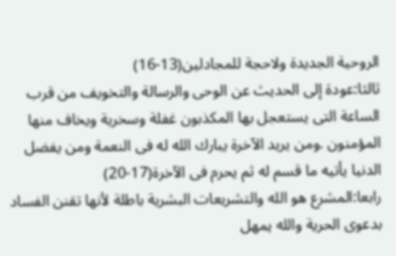الروحية الجديدة ولاحجة للمجادلين(13-16)
ثالثا:عودة إلى الحديث عن الوحى والرسالة والتخويف من قرب الساعة التى يستعجل بها المكذبون غفلة وسخرية ويخاف منها المؤمنون .ومن يريد الآخرة يبارك الله له فى النعمة ومن يفضل الدنيا يأتيه ما قسم له ثم يحرم فى الآخرة(17-20)
رابعا:المشرع هو الله والتشريعات البشرية باطلة لأنها تقنن الفساد
بدعوى الحرية والله يمهل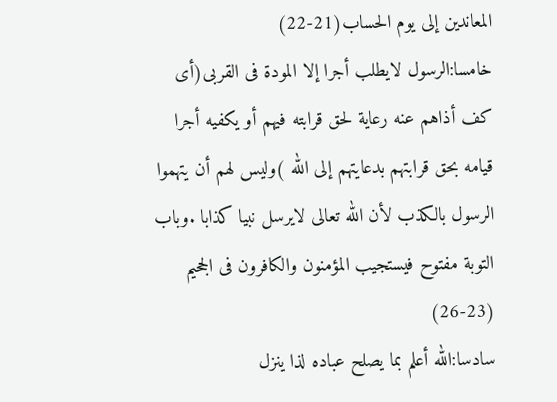المعاندين إلى يوم الحساب(21-22)
خامسا:الرسول لايطلب أجرا إلا المودة فى القربى(أى كف أذاهم عنه رعاية لحق قرابته فيهم أو يكفيه أجرا قيامه بحق قرابتهم بدعايتهم إلى الله )وليس لهم أن يتهموا الرسول بالكذب لأن الله تعالى لايرسل نبيا كذابا .وباب التوبة مفتوح فيستجيب المؤمنون والكافرون فى الجحيم (23-26)
سادسا:الله أعلم بما يصلح عباده لذا ينزل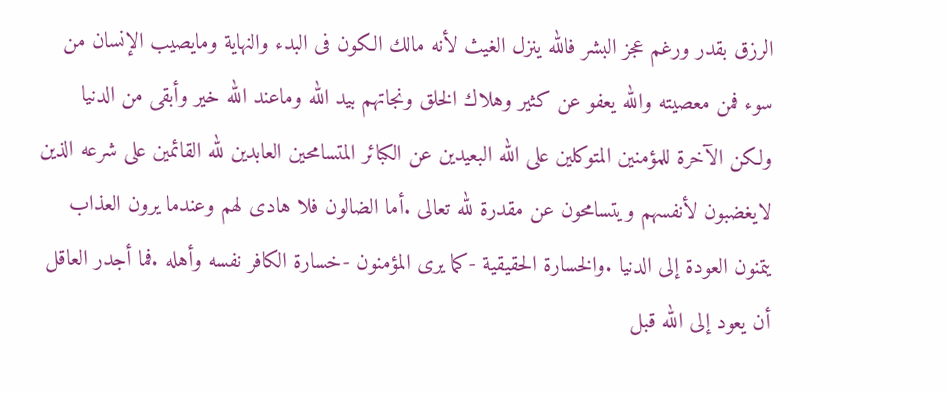الرزق بقدر ورغم عجز البشر فالله ينزل الغيث لأنه مالك الكون فى البدء والنهاية ومايصيب الإنسان من سوء فمن معصيته والله يعفو عن كثير وهلاك الخلق ونجاتهم بيد الله وماعند الله خير وأبقى من الدنيا ولكن الآخرة للمؤمنين المتوكلين على الله البعيدين عن الكبائر المتسامحين العابدين لله القائمين على شرعه الذين لايغضبون لأنفسهم ويتسامحون عن مقدرة لله تعالى .أما الضالون فلا هادى لهم وعندما يرون العذاب يتمنون العودة إلى الدنيا .والخسارة الحقيقية -كما يرى المؤمنون -خسارة الكافر نفسه وأهله .فما أجدر العاقل أن يعود إلى الله قبل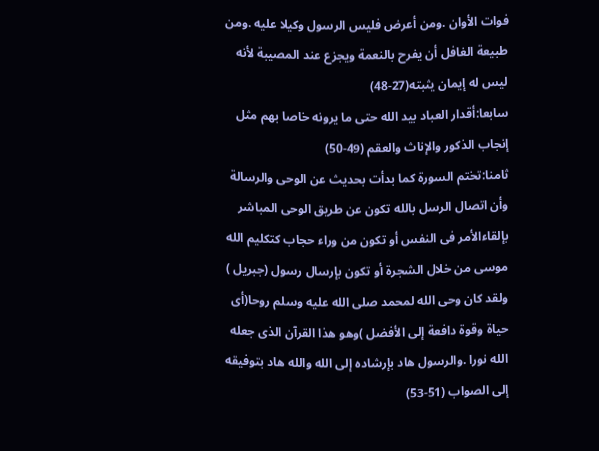فوات الأوان .ومن أعرض فليس الرسول وكيلا عليه .ومن طبيعة الغافل أن يفرح بالنعمة ويجزع عند المصيبة لأنه ليس له إيمان يثبته(27-48)
سابعا:أقدار العباد بيد الله حتى ما يرونه خاصا بهم مثل إنجاب الذكور والإناث والعقم (49-50)
ثامنا:تختم السورة كما بدأت بحديث عن الوحى والرسالة وأن اتصال الرسل بالله تكون عن طريق الوحى المباشر بإلقاءالأمر فى النفس أو تكون من وراء حجاب كتكليم الله موسى من خلال الشجرة أو تكون بإرسال رسول (جبريل ) ولقد كان وحى الله لمحمد صلى الله عليه وسلم روحا(أى حياة وقوة دافعة إلى الأفضل )وهو هذا القرآن الذى جعله الله نورا .والرسول هاد بإرشاده إلى الله والله هاد بتوفيقه إلى الصواب (51-53)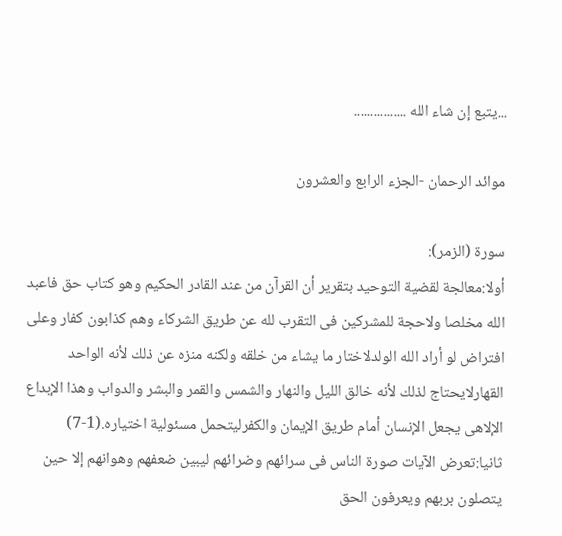...يتبع إن شاء الله ................

موائد الرحمان -الجزء الرابع والعشرون

سورة (الزمر):
أولا:معالجة لقضية التوحيد بتقرير أن القرآن من عند القادر الحكيم وهو كتاب حق فاعبد الله مخلصا ولاحجة للمشركين فى التقرب لله عن طريق الشركاء وهم كذابون كفار وعلى افتراض لو أراد الله الولدلاختار ما يشاء من خلقه ولكنه منزه عن ذلك لأنه الواحد القهارلايحتاج لذلك لأنه خالق الليل والنهار والشمس والقمر والبشر والدواب وهذا الإبداع الإلاهى يجعل الإنسان أمام طريق الإيمان والكفرليتحمل مسئولية اختياره.(1-7)
ثانيا:تعرض الآيات صورة الناس فى سرائهم وضرائهم ليبين ضعفهم وهوانهم إلا حين يتصلون بربهم ويعرفون الحق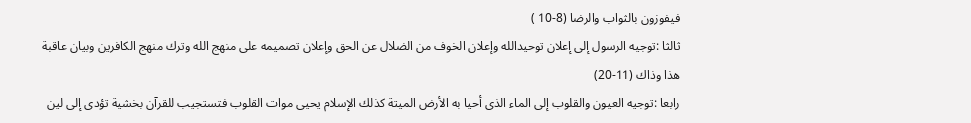فيفوزون بالثواب والرضا (8-10 )
ثالثا :توجيه الرسول إلى إعلان توحيدالله وإعلان الخوف من الضلال عن الحق وإعلان تصميمه على منهج الله وترك منهج الكافرين وبيان عاقبة هذا وذاك (11-20)
رابعا :توجيه العيون والقلوب إلى الماء الذى أحيا به الأرض الميتة كذلك الإسلام يحيى موات القلوب فتستجيب للقرآن بخشية تؤدى إلى لين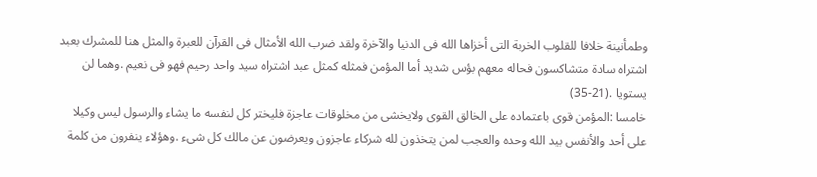وطمأنينة خلافا للقلوب الخربة التى أخزاها الله فى الدنيا والآخرة ولقد ضرب الله الأمثال فى القرآن للعبرة والمثل هنا للمشرك بعبد اشتراه سادة متشاكسون فحاله معهم بؤس شديد أما المؤمن فمثله كمثل عبد اشتراه سيد واحد رحيم فهو فى نعيم .وهما لن يستويا .(21-35)
خامسا :المؤمن قوى باعتماده على الخالق القوى ولايخشى من مخلوقات عاجزة فليختر كل لنفسه ما يشاء والرسول ليس وكيلا على أحد والأنفس بيد الله وحده والعجب لمن يتخذون لله شركاء عاجزون ويعرضون عن مالك كل شىء .وهؤلاء ينفرون من كلمة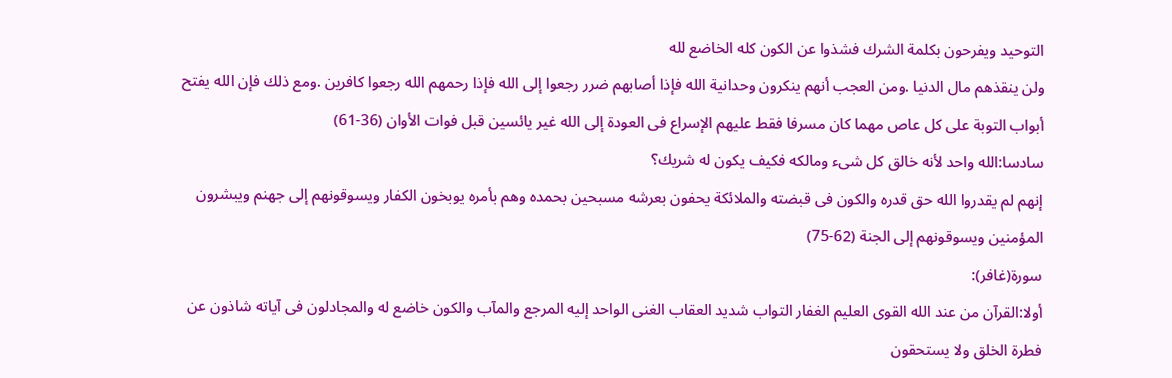التوحيد ويفرحون بكلمة الشرك فشذوا عن الكون كله الخاضع لله
ولن ينقذهم مال الدنيا .ومن العجب أنهم ينكرون وحدانية الله فإذا أصابهم ضرر رجعوا إلى الله فإذا رحمهم الله رجعوا كافرين .ومع ذلك فإن الله يفتح أبواب التوبة على كل عاص مهما كان مسرفا فقط عليهم الإسراع فى العودة إلى الله غير يائسين قبل فوات الأوان (36-61)
سادسا:الله واحد لأنه خالق كل شىء ومالكه فكيف يكون له شريك؟
إنهم لم يقدروا الله حق قدره والكون فى قبضته والملائكة يحفون بعرشه مسبحين بحمده وهم بأمره يوبخون الكفار ويسوقونهم إلى جهنم ويبشرون المؤمنين ويسوقونهم إلى الجنة (62-75)
سورة(غافر):
أولا:القرآن من عند الله القوى العليم الغفار التواب شديد العقاب الغنى الواحد إليه المرجع والمآب والكون خاضع له والمجادلون فى آياته شاذون عن فطرة الخلق ولا يستحقون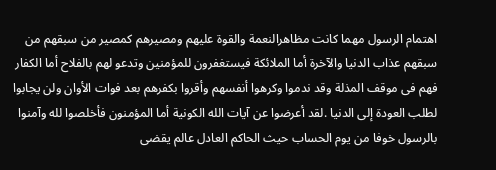اهتمام الرسول مهما كانت مظاهرالنعمة والقوة عليهم ومصيرهم كمصير من سبقهم من سبقهم عذاب الدنيا والآخرة أما الملائكة فيستغفرون للمؤمنين وتدعو لهم بالفلاح أما الكفار فهم فى موقف المذلة وقد ندموا وكرهوا أنفسهم وأقروا بكفرهم بعد فوات الأوان ولن يجابوا لطلب العودة إلى الدنيا .لقد أعرضوا عن آيات الله الكونية أما المؤمنون فأخلصوا لله وآمنوا بالرسول خوفا من يوم الحساب حيث الحاكم العادل عالم يقضى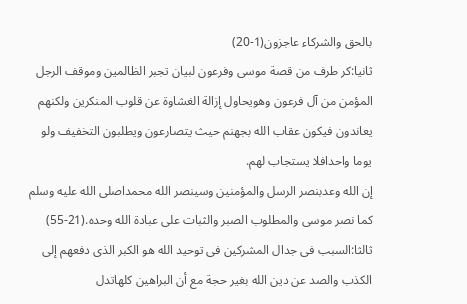بالحق والشركاء عاجزون(1-20)
ثانيا:كر طرف من قصة موسى وفرعون لبيان تجبر الظالمين وموقف الرجل المؤمن من آل فرعون وهويحاول إزالة الغشاوة عن قلوب المنكرين ولكنهم يعاندون فيكون عقاب الله بجهنم حيث يتصارعون ويطلبون التخفيف ولو يوما واحدافلا يستجاب لهم.
إن الله وعدبنصر الرسل والمؤمنين وسينصر الله محمداصلى الله عليه وسلم كما نصر موسى والمطلوب الصبر والثبات على عبادة الله وحده.(21-55)
ثالثا:السبب فى جدال المشركين فى توحيد الله هو الكبر الذى دفعهم إلى الكذب والصد عن دين الله بغير حجة مع أن البراهين كلهاتدل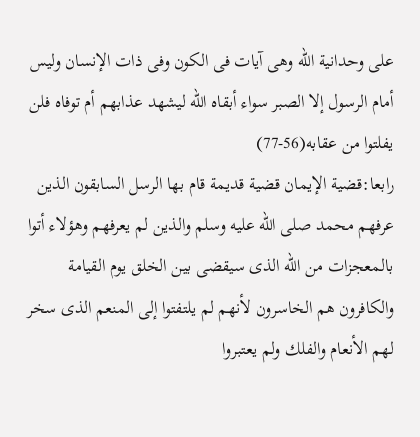على وحدانية الله وهى آيات فى الكون وفى ذات الإنسان وليس أمام الرسول إلا الصبر سواء أبقاه الله ليشهد عذابهم أم توفاه فلن يفلتوا من عقابه(56-77)
رابعا:قضية الإيمان قضية قديمة قام بها الرسل السابقون الذين عرفهم محمد صلى الله عليه وسلم والذين لم يعرفهم وهؤلاء أتوا بالمعجزات من الله الذى سيقضى بين الخلق يوم القيامة والكافرون هم الخاسرون لأنهم لم يلتفتوا إلى المنعم الذى سخر لهم الأنعام والفلك ولم يعتبروا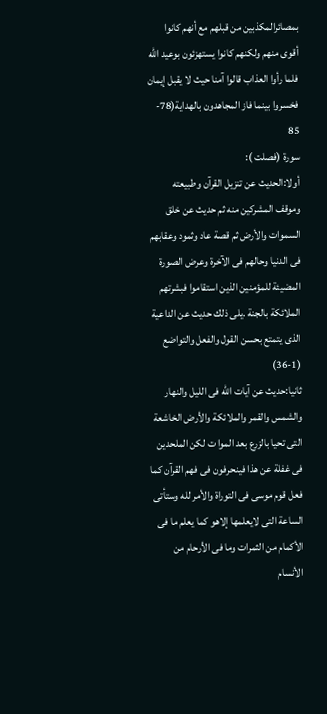بمصائرالمكذبين من قبلهم مع أنهم كانوا أقوى منهم ولكنهم كانوا يستهزئون بوعيد الله فلما رأوا العذاب قالوا آمنا حيث لا يقبل إيمان فخسروا بينما فاز المجاهدون بالهداية(78- 85
سورة (فصلت ):
أولا:الحديث عن تنزيل القرآن وطبيعته وموقف المشركين منه ثم حديث عن خلق السموات والأرض ثم قصة عاد وثمود وعقابهم فى الدنيا وحالهم فى الآخرة وعرض الصورة المضيئة للمؤمنين الذين استقاموا فبشرتهم الملائكة بالجنة .يلى ذلك حديث عن الداعية الذى يتمتع بحسن القول والفعل والتواضع (1-36)
ثانيا:حديث عن آيات الله فى الليل والنهار والشمس والقمر والملائكة والأرض الخاشعة التى تحيا بالزرع بعد الموا ت لكن الملحدين فى غفلة عن هذا فينحرفون فى فهم القرآن كما فعل قوم موسى فى التوراة والأمر لله وستأتى الساعة التى لايعلمها إلاهو كما يعلم ما فى الأكمام من الثمرات وما فى الأرحام من الأنسام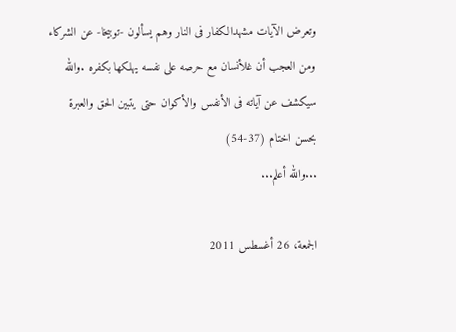وتعرض الآيات مشهدالكفار فى النار وهم يسألون -توبيخا- عن الشركاء ومن العجب أن غلأنسان مع حرصه على نفسه يهلكها بكفره .والله سيكشف عن آياته فى الأنفس والأكوان حتى يتبين الحق والعبرة بحسن اختام (37-54)
...والله أعلم...

الجمعة، 26 أغسطس 2011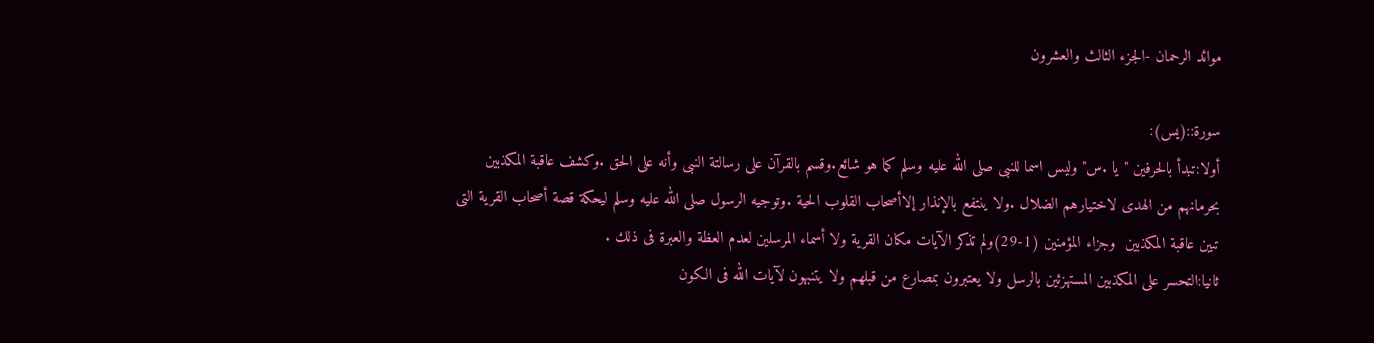موائد الرحمان -الجزء الثالث والعشرون

سورة::(يس):
أولا:تبدأ بالحرفين "يا .س"وليس اسما للنبى صلى الله عليه وسلم كما هو شائع.وقسم بالقرآن على رسالتة النبى وأنه على الحق .وكشف عاقبة المكذبين بحرمانهم من الهدى لاختيارهم الضلال .ولا ينتفع بالإنذار إلاأصحاب القلوب الحية .وتوجيه الرسول صلى الله عليه وسلم ليحكة قصة أصحاب القرية التى تبين عاقبة المكذبين  وجزاء المؤمنين (1-29)ولم تذكر الآيات مكان القرية ولا أسماء المرسلين لعدم العظة والعبرة فى ذلك .
ثانيا:التحسر على المكذبين المستهزئين بالرسل ولا يعتبرون بمصارع من قبلهم ولا يتنبهون لآيات الله فى الكون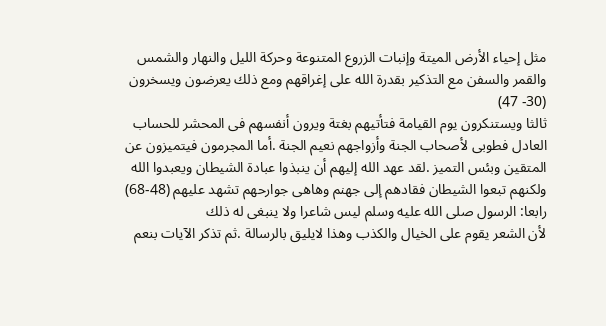مثل إحياء الأرض الميتة وإنبات الزروع المتنوعة وحركة الليل والنهار والشمس  والقمر والسفن مع التذكير بقدرة الله على إغراقهم ومع ذلك يعرضون ويسخرون (30- 47)
ثالثا ويستنكرون يوم القيامة فتأتيهم بغتة ويرون أنفسهم فى المحشر للحساب العادل فطوبى لأصحاب الجنة وأزواجهم نعيم الجنة .أما المجرمون فيتميزون عن المتقين وبئس التميز .لقد عهد الله إليهم أن ينبذوا عبادة الشيطان ويعبدوا الله ولكنهم تبعوا الشيطان فقادهم إلى جهنم وهاهى جوارحهم تشهد عليهم (48-68)
رابعا: الرسول صلى الله عليه وسلم ليس شاعرا ولا ينبغى له ذلك
لأن الشعر يقوم على الخيال والكذب وهذا لايليق بالرسالة .ثم تذكر الآيات بنعم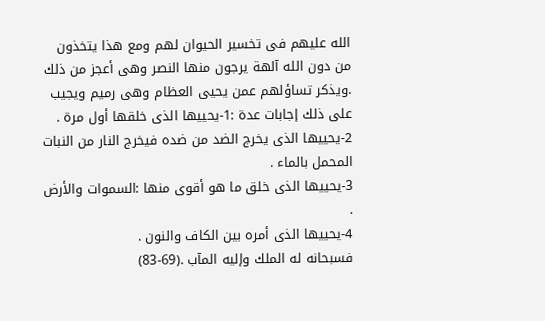الله عليهم فى تخسير الحيوان لهم ومع هذا يتخذون من دون الله آلهة يرجون منها النصر وهى أعجز من ذلك .ويذكر تساؤلهم عمن يحيى العظام وهى رميم ويجيب على ذلك إجابات عدة :1-يحييها الذى خلقها أول مرة .
2-يحييها الذى يخرج الضد من ضده فيخرج النار من النبات المحمل بالماء .
3-يحييها الذى خلق ما هو أقوى منها :السموات والأرض .
4-يحييها الذى أمره بين الكاف والنون .
فسبحانه له الملك وإليه المآب .(69-83)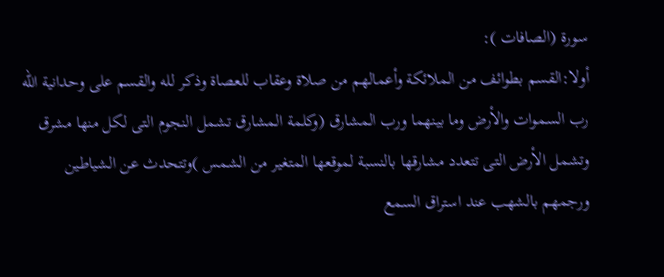سورة (الصافات ):
أولا:القسم بطوائف من الملائكة وأعمالهم من صلاة وعقاب للعصاة وذكر لله والقسم على وحدانية الله رب السموات والأرض وما بينهما ورب المشارق (وكلمة المشارق تشمل النجوم التى لكل منها مشرق وتشمل الأرض التى تتعدد مشارقها بالنسبة لموقعها المتغير من الشمس )وتتحدث عن الشياطين ورجمهم بالشهب عند استراق السمع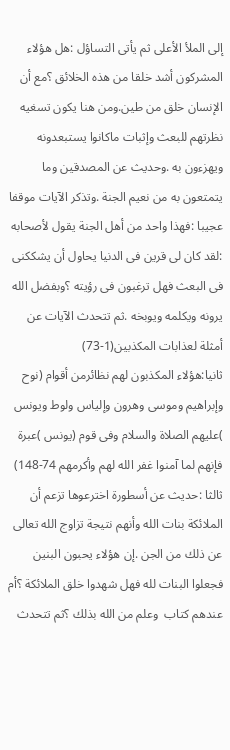إلى الملأ الأعلى ثم يأتى التساؤل :هل هؤلاء المشركون أشد خلقا من هذه الخلائق ؟مع أن الإنسان خلق من طين.ومن هنا يكون تسغيه نظرتهم للبعث وإثبات ماكانوا يستبعدونه ويهزءون به .وحديث عن المصدقين وما يتمتعون به من نعيم الجنة .وتذكر الآيات موقفا عجيبا :فهذا واحد من أهل الجنة يقول لأصحابه :لقد كان لى قرين فى الدنيا يحاول أن يشككنى فى البعث فهل ترغبون فى رؤيته ؟وبفضل الله يرونه ويكلمه ويوبخه .ثم تتحدث الآيات عن أمثلة لعذابات المكذبين(1-73)
ثانيا:هؤلاء المكذبون لهم نظائرمن أقوام (نوح وإبراهيم وموسى وهرون وإلياس ولوط ويونس )عليهم الصلاة والسلام وفى قوم (يونس )عبرة فإنهم لما آمنوا غفر الله لهم وأكرمهم 74-148)
ثالثا :حديث عن أسطورة اخترعوها تزعم أن الملائكة بنات الله وأنهم نتيجة تزاوج الله تعالى عن ذلك من الجن .إن هؤلاء يحبون البنين فجعلوا البنات لله فهل شهدوا خلق الملائكة ؟أم عندهم كتاب  وعلم من الله بذلك ؟ثم تتحدث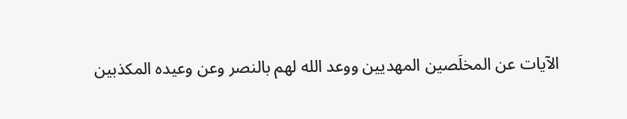الآيات عن المخلَصين المهديين ووعد الله لهم بالنصر وعن وعيده المكذبين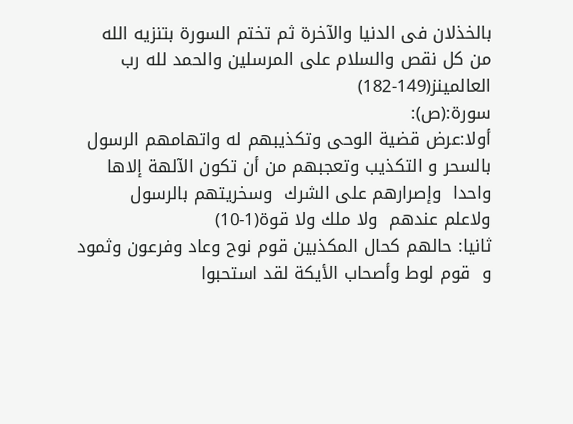بالخذلان فى الدنيا والآخرة ثم تختم السورة بتنزيه الله من كل نقص والسلام على المرسلين والحمد لله رب العالمينز(149-182)
سورة:(ص):
أولا:عرض قضية الوحى وتكذيبهم له واتهامهم الرسول بالسحر و التكذيب وتعجبهم من أن تكون الآلهة إلاها واحدا  وإصرارهم على الشرك  وسخريتهم بالرسول  ولاعلم عندهم  ولا ملك ولا قوة(1-10)
ثانيا: حالهم كحال المكذبين قوم نوح وعاد وفرعون وثمود  و  قوم لوط وأصحاب الأيكة لقد استحبوا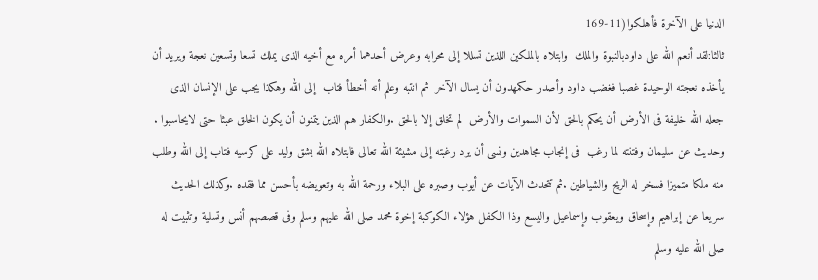الدنيا على الآخرة فأهلكوا(11-169
ثالثا:لقد أنعم الله على داودبالنبوة والملك  وابتلاه بالملكين اللذين تسللا إلى محرابه وعرض أحدهما أمره مع أخيه الذى يملك تسعا وتسعين نعجة ويريد أن يأخذه نعجته الوحيدة غصبا فغضب داود وأصدر حكمهدون أن يسال الآخر  ثم انتبه وعلم أنه أخطأ فتاب  إلى الله وهكذا يجب على الإنسان الذى جعله الله خليفة فى الأرض أن يحكم بالحق لأن السموات والأرض  لم تخلق إلا بالحق .والكفار هم الذين يتمنون أن يكون الخلق عبثا حتى لايحاسبوا .
وحديث عن سليمان وفتنته لما رغب  فى إنجاب مجاهدين ونسى أن يرد رغبته إلى مشيئة الله تعالى فابتلاه الله بشق وليد على كرسيه فتاب إلى الله وطلب منه ملكا متميزا فسخر له الريح والشياطين .ثم تتحدث الآيات عن أيوب وصبره على البلاء ورحمة الله به وتعويضه بأحسن مما فقده .وكذلك الحديث سريعا عن إبراهيم وإسحاق ويعقوب وإسماعيل واليسع وذا الكفل هؤلاء الكوكبة إخوة محمد صلى الله عليهم وسلم وفى قصصهم أنس وتسلية وتثبيت له صلى الله عليه وسلم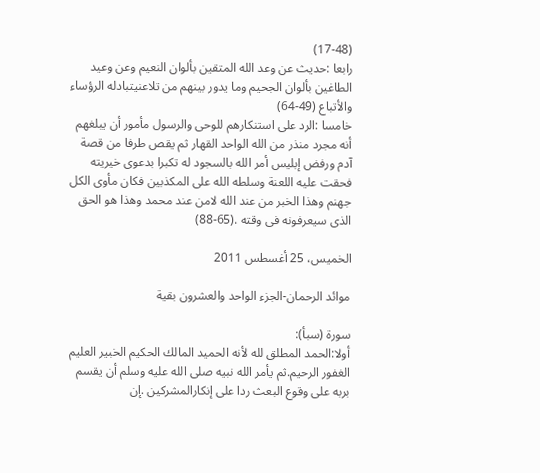(17-48)
رابعا :حديث عن وعد الله المتقين بألوان النعيم وعن وعيد الطاغين بألوان الجحيم وما يدور بينهم من تلاعنيتبادله الرؤساء والأتباع (49-64)
خامسا :الرد على استنكارهم للوحى والرسول مأمور أن يبلغهم أنه مجرد منذر من الله الواحد القهار ثم يقص طرفا من قصة آدم ورفض إبليس أمر الله بالسجود له تكبرا بدعوى خيريته فحقت عليه اللعنة وسلطه الله على المكذبين فكان مأوى الكل جهنم وهذا الخبر من عند الله لامن عند محمد وهذا هو الحق الذى سيعرفونه فى وقته .(65-88)

الخميس، 25 أغسطس 2011

موائد الرحمان-الجزء الواحد والعشرون بقية

سورة (سبأ):
أولا:الحمد المطلق لله لأنه الحميد المالك الحكيم الخبير العليم الغفور الرحيم.ثم يأمر الله نبيه صلى الله عليه وسلم أن يقسم بربه على وقوع البعث ردا على إنكارالمشركين .إن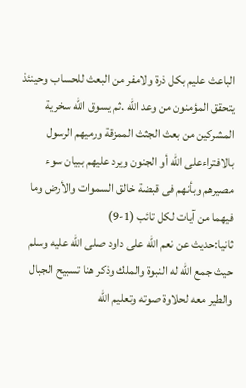الباعث عليم بكل ذرة ولامفر من البعث للحساب وحينئذ يتحقق المؤمنون من وعد الله .ثم يسوق الله سخرية المشركين من بعث الجثث الممزقة ورميهم الرسول بالافتراءعلى الله أو الجنون ويرد عليهم ببيان سوء مصيرهم وبأنهم فى قبضة خالق السموات والأرض وما فيهما من آيات لكل تائب (1-9)
ثانيا:حديث عن نعم الله على داود صلى الله عليه وسلم حيث جمع الله له النبوة والملك وذكر هنا تسبيح الجبال والطير معه لحلاوة صوته وتعليم الله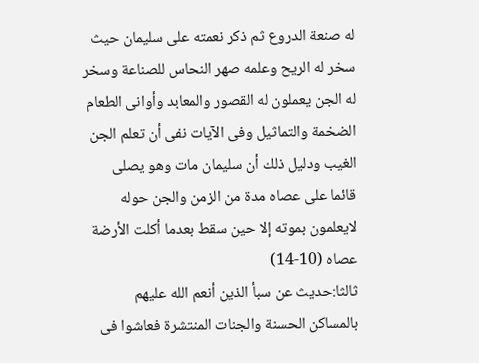له صنعة الدروع ثم ذكر نعمته على سليمان حيث سخر له الريح وعلمه صهر النحاس للصناعة وسخر له الجن يعملون له القصور والمعابد وأوانى الطعام الضخمة والتماثيل وفى الآيات نفى أن تعلم الجن الغيب ودليل ذلك أن سليمان مات وهو يصلى قائما على عصاه مدة من الزمن والجن حوله لايعلمون بموته إلا حين سقط بعدما أكلت الأرضة عصاه (10-14)
ثالثا:حديث عن سبأ الذين أنعم الله عليهم بالمساكن الحسنة والجنات المنتشرة فعاشوا فى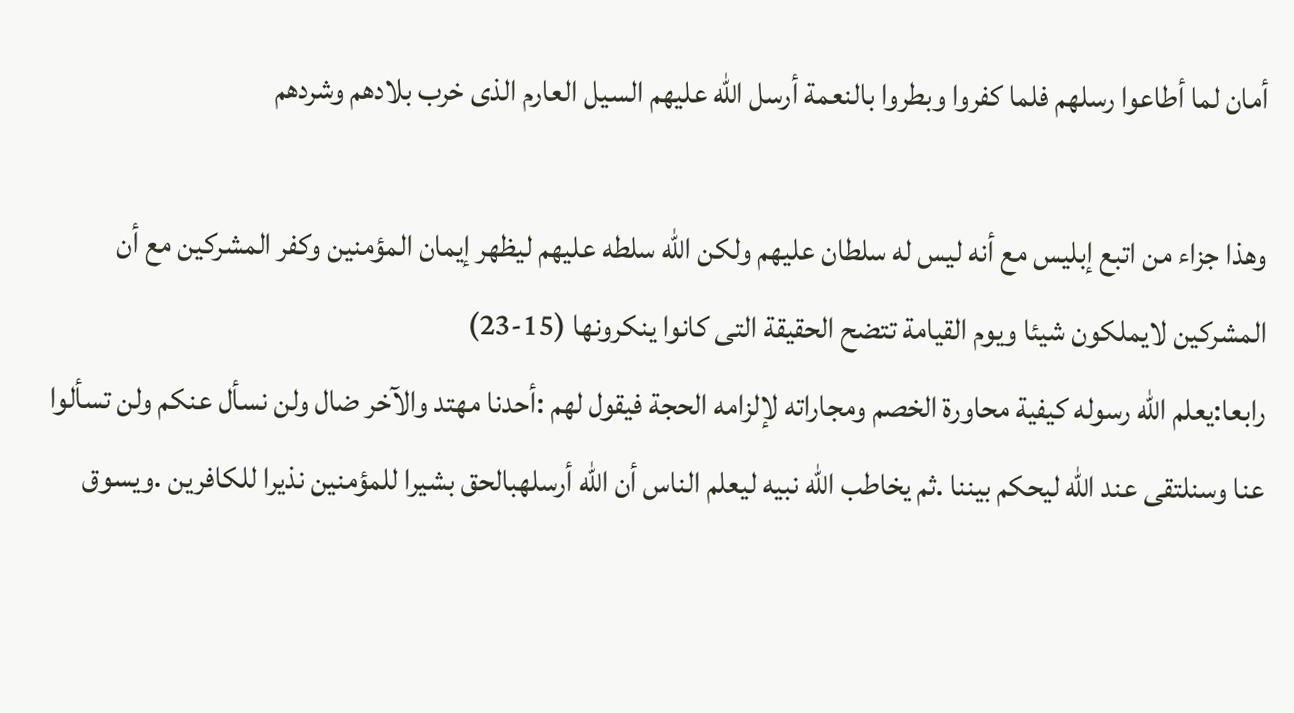أمان لما أطاعوا رسلهم فلما كفروا وبطروا بالنعمة أرسل الله عليهم السيل العارم الذى خرب بلادهم وشردهم

وهذا جزاء من اتبع إبليس مع أنه ليس له سلطان عليهم ولكن الله سلطه عليهم ليظهر إيمان المؤمنين وكفر المشركين مع أن المشركين لايملكون شيئا ويوم القيامة تتضح الحقيقة التى كانوا ينكرونها (15-23)
رابعا:يعلم الله رسوله كيفية محاورة الخصم ومجاراته لإلزامه الحجة فيقول لهم :أحدنا مهتد والآخر ضال ولن نسأل عنكم ولن تسألوا عنا وسنلتقى عند الله ليحكم بيننا .ثم يخاطب الله نبيه ليعلم الناس أن الله أرسلهبالحق بشيرا للمؤمنين نذيرا للكافرين .ويسوق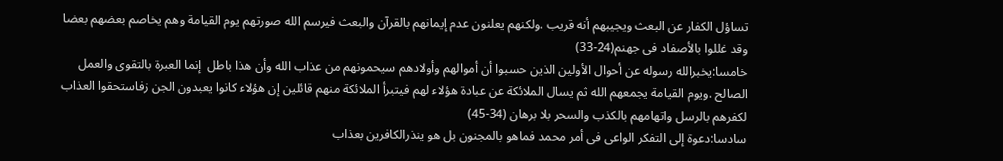تساؤل الكفار عن البعث ويجيبهم أنه قريب .ولكنهم يعلنون عدم إيمانهم بالقرآن والبعث فيرسم الله صورتهم يوم القيامة وهم يخاصم بعضهم بعضا وقد غللوا بالأصفاد فى جهنم(24-33)
خامسا:يخبرالله رسوله عن أحوال الأولين الذين حسبوا أن أموالهم وأولادهم سيحمونهم من عذاب الله وأن هذا باطل  إنما العبرة بالتقوى والعمل الصالح .ويوم القيامة يجمعهم الله ثم يسال الملائكة عن عبادة هؤلاء لهم فيتبرأ الملائكة منهم قائلين إن هؤلاء كانوا يعبدون الجن زفاستحقوا العذاب لكفرهم بالرسل واتهامهم بالكذب والسحر بلا برهان (34-45)
سادسا:دعوة إلى التفكر الواعى فى أمر محمد فماهو بالمجنون بل هو ينذرالكافرين بعذاب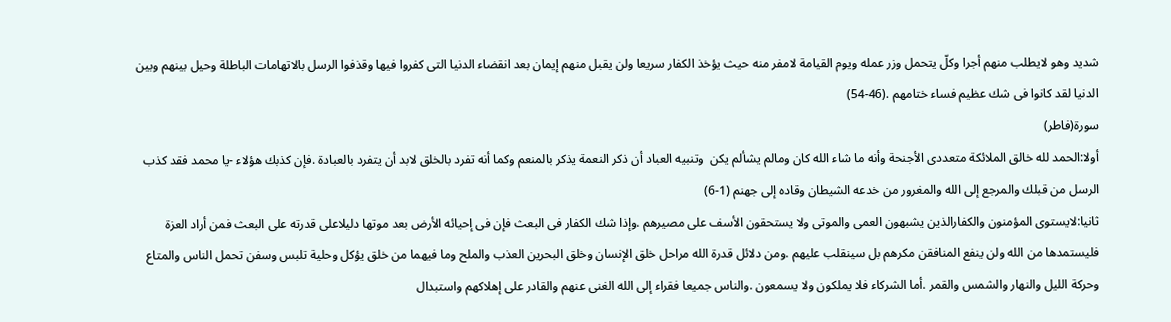شديد وهو لايطلب منهم أجرا وكلّ يتحمل وزر عمله ويوم القيامة لامفر منه حيث يؤخذ الكفار سريعا ولن يقبل منهم إيمان بعد انقضاء الدنيا التى كفروا فيها وقذفوا الرسل بالاتهامات الباطلة وحيل بينهم وبين الدنيا لقد كانوا فى شك عظيم فساء ختامهم .(46-54)
سورة(فاطر)
أولا:الحمد لله خالق الملائكة متعددى الأجنحة وأنه ما شاء الله كان ومالم يشألم يكن  وتنبيه العباد أن ذكر النعمة يذكر بالمنعم وكما أنه تفرد بالخلق لابد أن يتفرد بالعبادة .فإن كذبك هؤلاء -يا محمد فقد كذب الرسل من قبلك والمرجع إلى الله والمغرور من خدعه الشيطان وقاده إلى جهنم (1-6)
ثانيا:لايستوى المؤمنون والكفارالذين يشبهون العمى والموتى ولا يستحقون الأسف على مصيرهم .وإذا شك الكفار فى البعث فإن فى إحيائه الأرض بعد موتها دليلاعلى قدرته على البعث فمن أراد العزة فليستمدها من الله ولن ينفع المنافقن مكرهم بل سينقلب عليهم .ومن دلائل قدرة الله مراحل خلق الإنسان وخلق البحرين العذب والملح وما فيهما من خلق يؤكل وحلية تلبس وسفن تحمل الناس والمتاع وحركة الليل والنهار والشمس والقمر .أما الشركاء فلا يملكون ولا يسمعون .والناس جميعا فقراء إلى الله الغنى عنهم والقادر على إهلاكهم واستبدال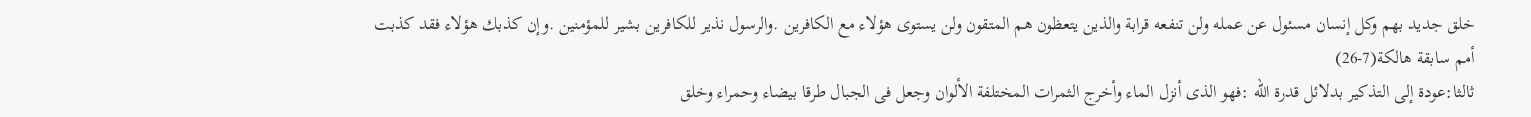خلق جديد بهم وكل إنسان مسئول عن عمله ولن تنفعه قرابة والذين يتعظون هم المتقون ولن يستوى هؤلاء مع الكافرين .والرسول نذير للكافرين بشير للمؤمنين .وإن كذبك هؤلاء فقد كذبت أمم سابقة هالكة(7-26)
ثالثا:عودة إلى التذكير بدلائل قدرة الله :فهو الذى أنزل الماء وأخرج الثمرات المختلفة الألوان وجعل فى الجبال طرقا بيضاء وحمراء وخلق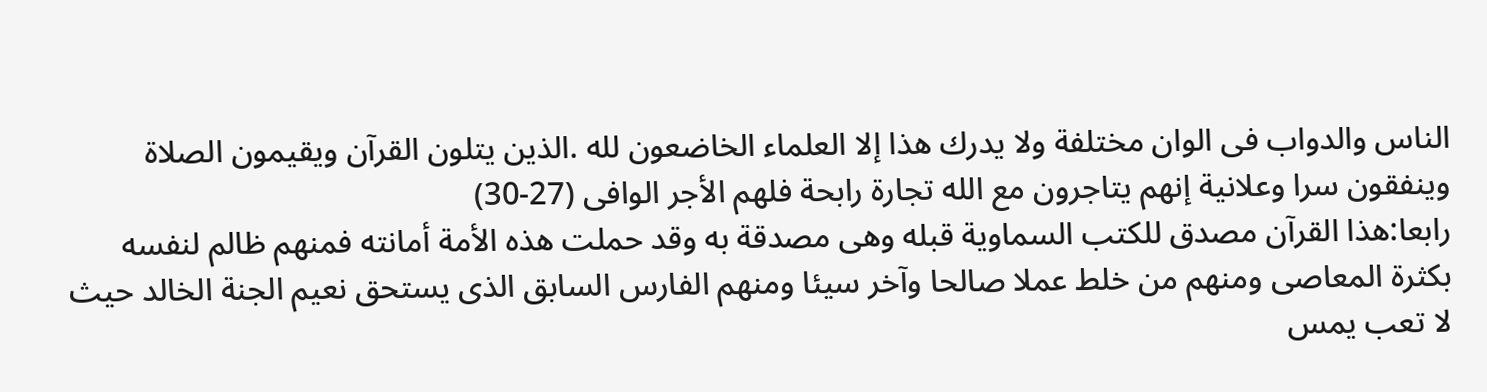الناس والدواب فى الوان مختلفة ولا يدرك هذا إلا العلماء الخاضعون لله .الذين يتلون القرآن ويقيمون الصلاة وينفقون سرا وعلانية إنهم يتاجرون مع الله تجارة رابحة فلهم الأجر الوافى (27-30)
رابعا:هذا القرآن مصدق للكتب السماوية قبله وهى مصدقة به وقد حملت هذه الأمة أمانته فمنهم ظالم لنفسه بكثرة المعاصى ومنهم من خلط عملا صالحا وآخر سيئا ومنهم الفارس السابق الذى يستحق نعيم الجنة الخالد حيث لا تعب يمس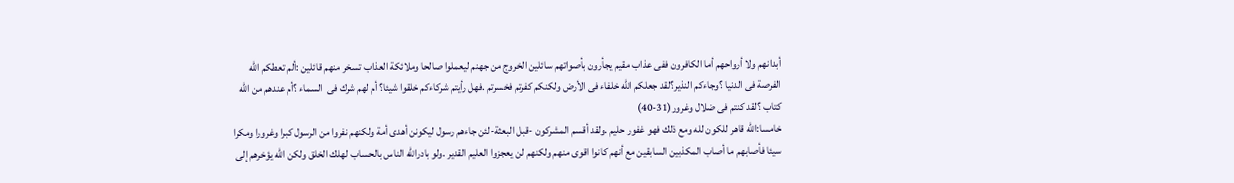أبدانهم ولا أرواحهم أما الكافرون ففى عذاب مقيم يجأرون بأصواتهم سائلين الخروج من جهنم ليعملوا صالحا وملائكة العذاب تسخر منهم قائلين :ألم تعطكم الله الفرصة فى الدنيا ؟وجاءكم النذير؟لقد جعلكم الله خلفاء فى الأرض ولكنكم كفرتم فخسرتم .فهل رأيتم شركاءكم خلقوا شيئا؟ أم لهم شرك فى  السماء ؟أم عندهم من الله كتاب ؟لقد كنتم فى ضلال وغرور(31-40)
خامسا:الله قاهر للكون لله ومع ذلك فهو غفور حليم .ولقد أقسم المشركون -قبل البعثة-لئن جاءهم رسول ليكونن أهدى أمة ولكنهم نفروا من الرسول كبرا وغرورا ومكرا سيئا فأصابهم ما أصاب المكذبين السابقين مع أنهم كانوا اقوى منهم ولكنهم لن يعجزوا العليم القدير .ولو بادرالله الناس بالحساب لهلك الخلق ولكن الله يؤخرهم إلى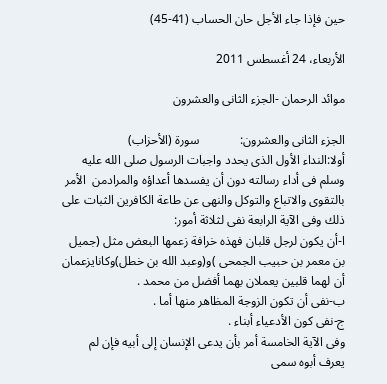حين فإذا جاء الأجل حان الحساب (41-45)

الأربعاء، 24 أغسطس 2011

موائد الرحمان -الجزء الثانى والعشرون

الجزء الثانى والعشرون:             سورة (الأحزاب)
أولا:النداء الأول الذى يحدد واجبات الرسول صلى الله عليه وسلم فى أداء رسالته دون أن يفسدها أعداؤه والمرادمن  الأمر بالتقوى والاتباع والتوكل والنهى عن طاعة الكافرين الثبات على ذلك وفى الآية الرابعة نفى لثلاثة أمور:
ا-أن يكون لرجل قلبان فهذه خرافة زعمها البعض مثل (جميل بن معمر بن حبيب الجمحى )و(وعبد الله بن خطل)وكانايزعمان أن لهما قلبين يعملان بهما أفضل من محمد .
ب-نفى أن تكون الزوجة المظاهر منها أما .
ج-نفى كون الأدعياء أبناء .
وفى الآية الخامسة أمر بأن يدعى الإنسان إلى أبيه فإن لم يعرف أبوه سمى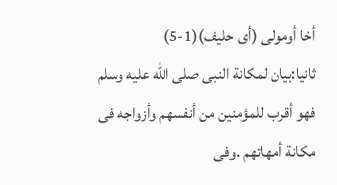أخا أومولى (أى حليف)(1-5)
ثانيا:بيان لمكانة النبى صلى الله عليه وسلم فهو أقرب للمؤمنين من أنفسهم وأزواجه فى مكانة أمهاتهم .وفى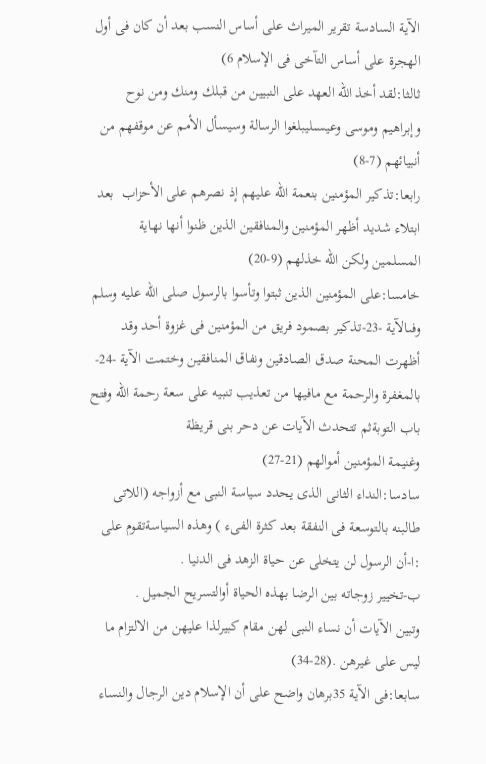الآية السادسة تقرير الميراث على أساس النسب بعد أن كان فى أول الهجرة على أساس التآخى فى الإسلام 6)
ثالثا:لقد أخذ الله العهد على النبيين من قبلك ومنك ومن نوح وإبراهيم وموسى وعيسىليبلغوا الرسالة وسيسأل الأمم عن موقفهم من  أنبيائهم (7-8)
رابعا:تذكير المؤمنين بنعمة الله عليهم إذ نصرهم على الأحزاب  بعد ابتلاء شديد أظهر المؤمنين والمنافقين الذين ظنوا أنها نهاية المسلمين ولكن الله خذلهم (9-20)
خامسا:على المؤمنين الذين ثبتوا وتأسوا بالرسول صلى الله عليه وسلم وفىالآية -23-تذكير بصمود فريق من المؤمنين فى غزوة أحد وقد أظهرت المحنة صدق الصادقين ونفاق المنافقين وختمت الآية -24-بالمغفرة والرحمة مع مافيها من تعذيب تنبيه على سعة رحمة الله وفتح باب التوبةثم تتحدث الآيات عن دحر بنى قريظة
وغنيمة المؤمنين أموالهم (21-27)
سادسا:النداء الثانى الذى يحدد سياسة النبى مع أزواجه (اللاتى طالبنه بالتوسعة فى النفقة بعد كثرة الفىء ) وهذه السياسةتقوم على  :ا-أن الرسول لن يتخلى عن حياة الزهد فى الدنيا .
ب-تخيير زوجاته بين الرضا بهذه الحياة أوالتسريح الجميل .
وتبين الآيات أن نساء النبى لهن مقام كبيرلذا عليهن من الالتزام ما ليس على غيرهن .(28-34)
سابعا:فى الآية 35برهان واضح على أن الإسلام دين الرجال والنساء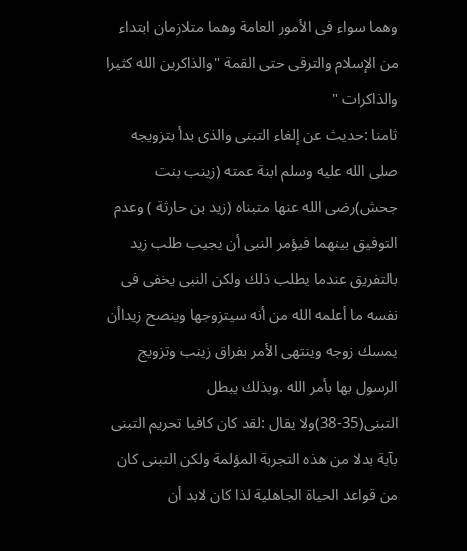وهما سواء فى الأمور العامة وهما متلازمان ابتداء من الإسلام والترقى حتى القمة "والذاكرين الله كثيرا والذاكرات "
ثامنا :حديث عن إلغاء التبنى والذى بدأ بتزويجه صلى الله عليه وسلم ابنة عمته (زينب بنت جحش)رضى الله عنها متبناه (زيد بن حارثة ) وعدم التوفيق بينهما فيؤمر النبى أن يجيب طلب زيد بالتفريق عندما يطلب ذلك ولكن النبى يخفى فى نفسه ما أعلمه الله من أنه سيتزوجها وينصح زيداأن يمسك زوجه وينتهى الأمر بفراق زينب وتزويج الرسول بها بأمر الله .وبذلك يبطل التبنى(35-38)ولا يقال :لقد كان كافيا تحريم التبنى بآية بدلا من هذه التجربة المؤلمة ولكن التبنى كان من قواعد الحياة الجاهلية لذا كان لابد أن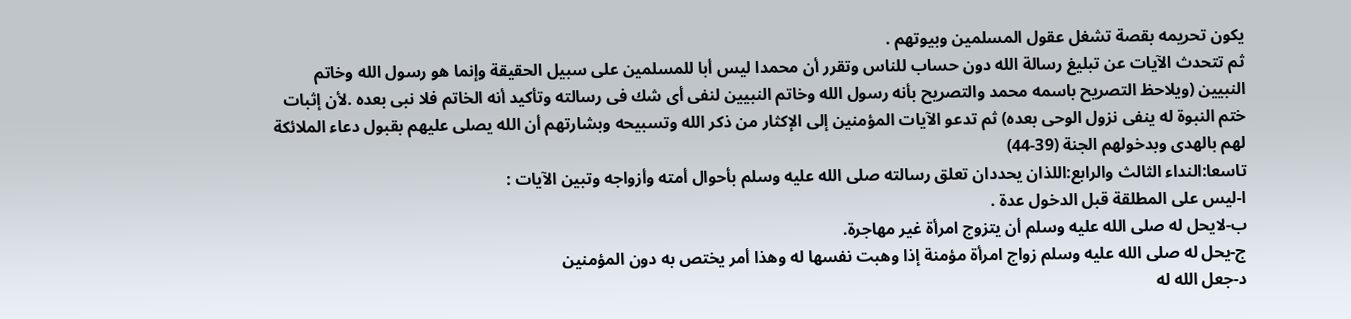يكون تحريمه بقصة تشغل عقول المسلمين وبيوتهم .
ثم تتحدث الآيات عن تبليغ رسالة الله دون حساب للناس وتقرر أن محمدا ليس أبا للمسلمين على سبيل الحقيقة وإنما هو رسول الله وخاتم النبيين (ويلاحظ التصريح باسمه محمد والتصريح بأنه رسول الله وخاتم النبيين لنفى أى شك فى رسالته وتأكيد أنه الخاتم فلا نبى بعده .لأن إثبات ختم النبوة له ينفى نزول الوحى بعده) ثم تدعو الآيات المؤمنين إلى الإكثار من ذكر الله وتسبيحه وبشارتهم أن الله يصلى عليهم بقبول دعاء الملائكة لهم بالهدى وبدخولهم الجنة (39-44)
تاسعا:النداء الثالث والرابع:اللذان يحددان تعلق رسالته صلى الله عليه وسلم بأحوال أمته وأزواجه وتبين الآيات :
ا-ليس على المطلقة قبل الدخول عدة .
ب-لايحل له صلى الله عليه وسلم أن يتزوج امرأة غير مهاجرة.
ج-يحل له صلى الله عليه وسلم زواج امرأة مؤمنة إذا وهبت نفسها له وهذا أمر يختص به دون المؤمنين
د-جعل الله له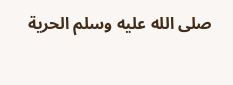صلى الله عليه وسلم الحرية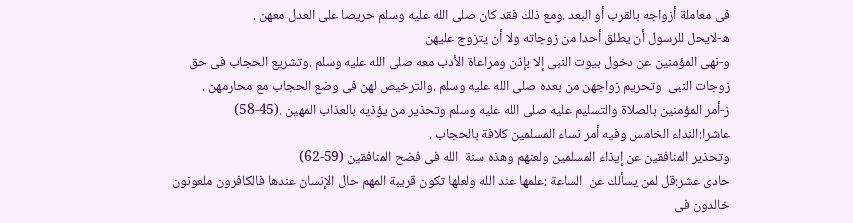فى معاملة أزواجه بالقرب أو البعد .ومع ذلك فقد كان صلى الله عليه وسلم حريصا على العدل معهن .
ه-لايحل للرسول أن يطلق أحدا من زوجاته ولا أن يتزوج عليهن
و-نهى المؤمنين عن دخول بيوت النبى إلا بإذن ومراعاة الأدب معه صلى الله عليه وسلم .وتشريع الحجاب فى حق زوجات النبى  وتحريم زواجهن من بعده صلى الله عليه وسلم .والترخيص لهن فى وضع الحجاب مع محارمهن .
ز-أمر المؤمنين بالصلاة والتسليم عليه صلى الله عليه وسلم وتحذير من يؤذيه بالعذاب المهين .(45-58)
عاشرا:النداء الخامس وفيه أمر نساء المسلمين كلافة بالحجاب .
وتحذير المنافقين عن إيذاء المسلمين ولعنهم وهذه سنة  الله فى فضح المنافقين (59-62)
حادى عشر:قل لمن يسألك عن  الساعة :علمها عند الله ولعلها تكون قريبة المهم حال الإنسان عندها فالكافرون ملعونون خالدون فى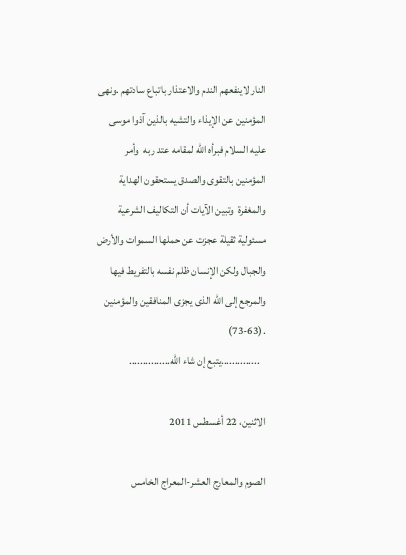النار لاينفعهم الندم والاعتذار باتباع سادتهم .ونهى المؤمنين عن الإيذاء والتشيه بالذين آذوا موسى عليه السلام فبرأه الله لمقامه عتد ربه  وأمر المؤمنين بالتقوى والصدق يستحقون الهداية والمغفرة  وتبين الآيات أن التكاليف الشرعية مسئولية ثقيلة عجزت عن حملها السموات والأرض والجبال ولكن الإنسان ظلم نفسه بالتفريط فيها والمرجع إلى الله الذى يجزى المنافقين والمؤمنين .(63-73)
   ..............يتبع إن شاء الله...............

الاثنين، 22 أغسطس 2011

الصوم والمعارج العشر-المعراج الخامس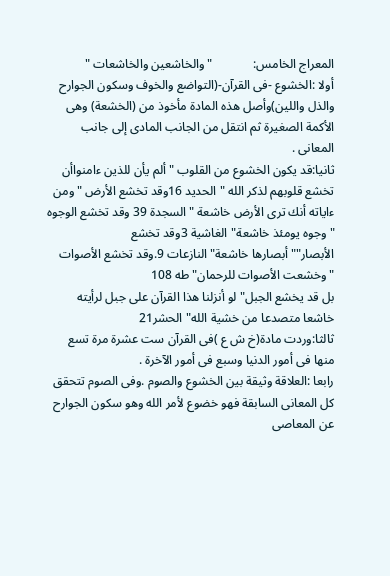المعراج الخامس:             "والخاشعين والخاشعات "
أولا :الخشوع -فى القرآن-(التواضع والخوف وسكون الجوارح والذل واللين)وأصل هذه المادة مأخوذ من (الخشعة) وهى الأكمة الصغيرة ثم انتقل من الجانب المادى إلى جانب المعانى .
ثانيا:قد يكون الخشوع من القلوب "ألم يأن للذين ءامنواأن تخشع قلوبهم لذكر الله "الحديد 16وقد تخشع الأرض "ومن ءاياته أنك ترى الأرض خاشعة "السجدة 39 وقد تخشع الوجوه "وجوه يومئذ خاشعة"الغاشية 3وقد تخشع الأبصار""أبصارها خاشعة"النازعات 9.وقد تخشع الأصوات "وخشعت الأصوات للرحمان"طه 108
بل قد يخشع الجبل"لو أنزلنا هذا القرآن على جبل لرأيته خاشعا متصدعا من خشية الله"الحشر21
ثالثا:وردت مادة(خ ش ع )فى القرآن ست عشرة مرة تسع منها فى أمور الدنيا وسبع فى أمور الآخرة .
رابعا :العلاقة وثيقة بين الخشوع والصوم .وفى الصوم تتحقق كل المعانى السابقة فهو خضوع لأمر الله وهو سكون الجوارح عن المعاصى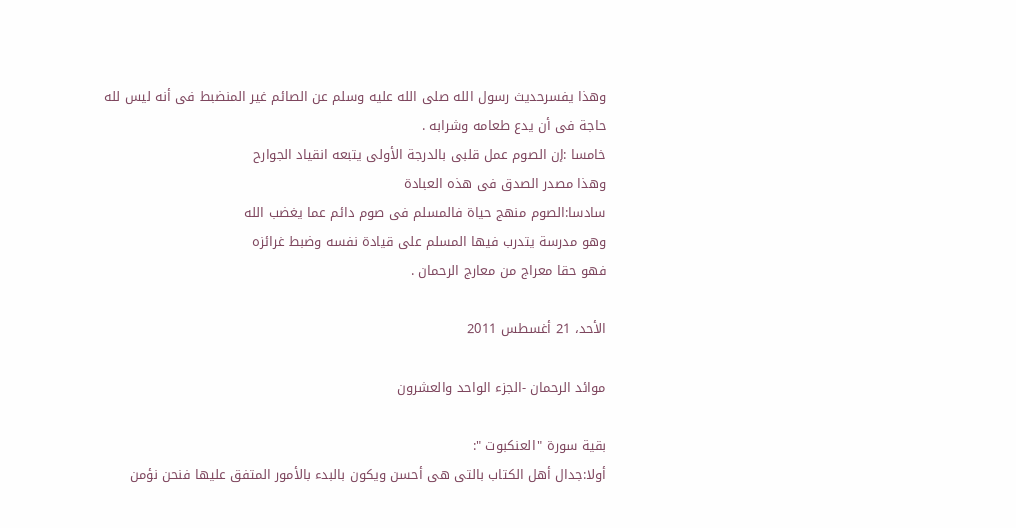وهذا يفسرحديث رسول الله صلى الله عليه وسلم عن الصائم غير المنضبط فى أنه ليس لله حاجة فى أن يدع طعامه وشرابه .
خامسا :إن الصوم عمل قلبى بالدرجة الأولى يتبعه انقياد الجوارح
وهذا مصدر الصدق فى هذه العبادة
سادسا:الصوم منهج حياة فالمسلم فى صوم دائم عما يغضب الله
وهو مدرسة يتدرب فيها المسلم على قيادة نفسه وضبط غرائزه
فهو حقا معراج من معارج الرحمان .

الأحد، 21 أغسطس 2011

موائد الرحمان -الجزء الواحد والعشرون

بقية سورة "العنكبوت ":
أولا:جدال أهل الكتاب بالتى هى أحسن ويكون بالبدء بالأمور المتفق عليها فنحن نؤمن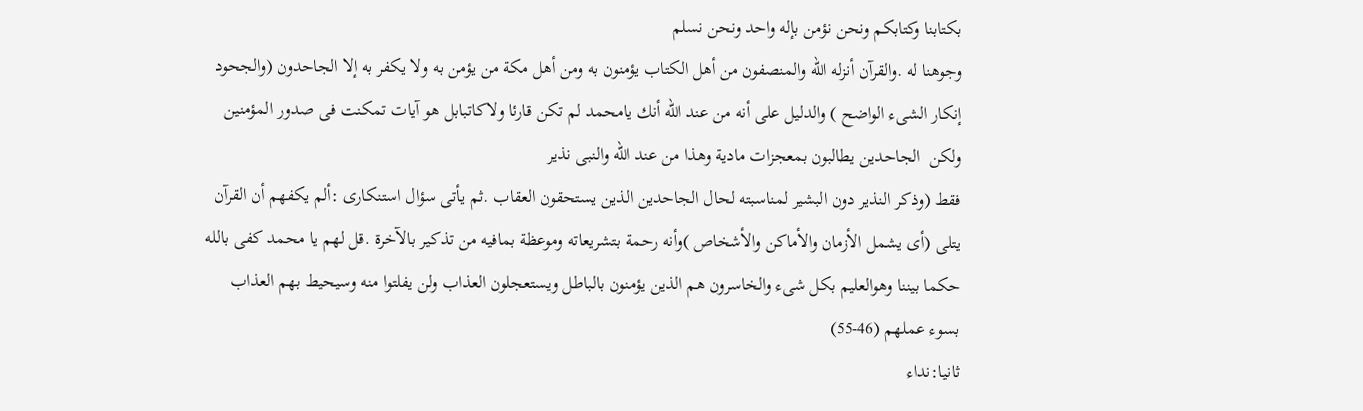بكتابنا وكتابكم ونحن نؤمن بإله واحد ونحن نسلم
وجوهنا له .والقرآن أنزله الله والمنصفون من أهل الكتاب يؤمنون به ومن أهل مكة من يؤمن به ولا يكفر به إلا الجاحدون (والجحود إنكار الشىء الواضح ) والدليل على أنه من عند الله أنك يامحمد لم تكن قارئا ولاكاتبابل هو آيات تمكنت فى صدور المؤمنين ولكن  الجاحدين يطالبون بمعجزات مادية وهذا من عند الله والنبى نذير
فقط (وذكر النذير دون البشير لمناسبته لحال الجاحدين الذين يستحقون العقاب .ثم يأتى سؤال استنكارى :ألم يكفهم أن القرآن يتلى (أى يشمل الأزمان والأماكن والأشخاص )وأنه رحمة بتشريعاته وموعظة بمافيه من تذكير بالآخرة .قل لهم يا محمد كفى بالله حكما بيننا وهوالعليم بكل شىء والخاسرون هم الذين يؤمنون بالباطل ويستعجلون العذاب ولن يفلتوا منه وسيحيط بهم العذاب
بسوء عملهم (46-55)
ثانيا:نداء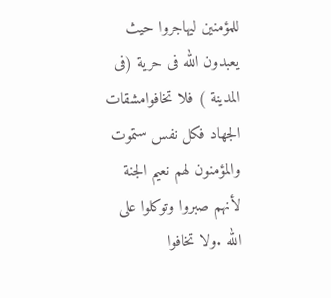للمؤمنين ليهاجروا حيث يعبدون الله فى حرية (فى المدينة ) فلا تخافوامشقات الجهاد فكل نفس ستموت والمؤمنون لهم نعيم الجنة لأنهم صبروا وتوكلوا على الله .ولا تخافوا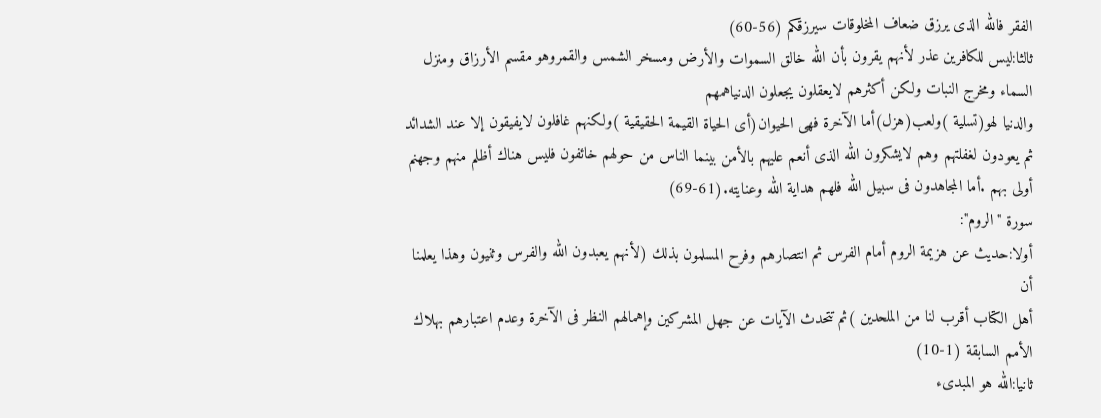الفقر فالله الذى يرزق ضعاف المخلوقات سيرزقكم (56-60)
ثالثا:ليس للكافرين عذر لأنهم يقرون بأن الله خالق السموات والأرض ومسخر الشمس والقمروهو مقسم الأرزاق ومنزل السماء ومخرج النبات ولكن أكثرهم لايعقلون يجعلون الدنياهمهم
والدنيا لهو(تسلية )ولعب(هزل)أما الآخرة فهى الحيوان(أى الحياة القيمة الحقيقية )ولكنهم غافلون لايفيقون إلا عند الشدائد ثم يعودون لغفلتهم وهم لايشكرون الله الذى أنعم عليهم بالأمن بينما الناس من حولهم خائفون فليس هناك أظلم منهم وجهنم أولى بهم .أما المجاهدون فى سبيل الله فلهم هداية الله وعنايته.(61-69)
سورة "الروم":
أولا:حديث عن هزيمة الروم أمام الفرس ثم انتصارهم وفرح المسلمون بذلك (لأنهم يعبدون الله والفرس وثنيون وهذا يعلمنا أن
أهل الكتاب أقرب لنا من الملحدين )ثم تتحدث الآيات عن جهل المشركين وإهمالهم النظر فى الآخرة وعدم اعتبارهم بهلاك الأمم السابقة (1-10)
ثانيا:الله هو المبدىء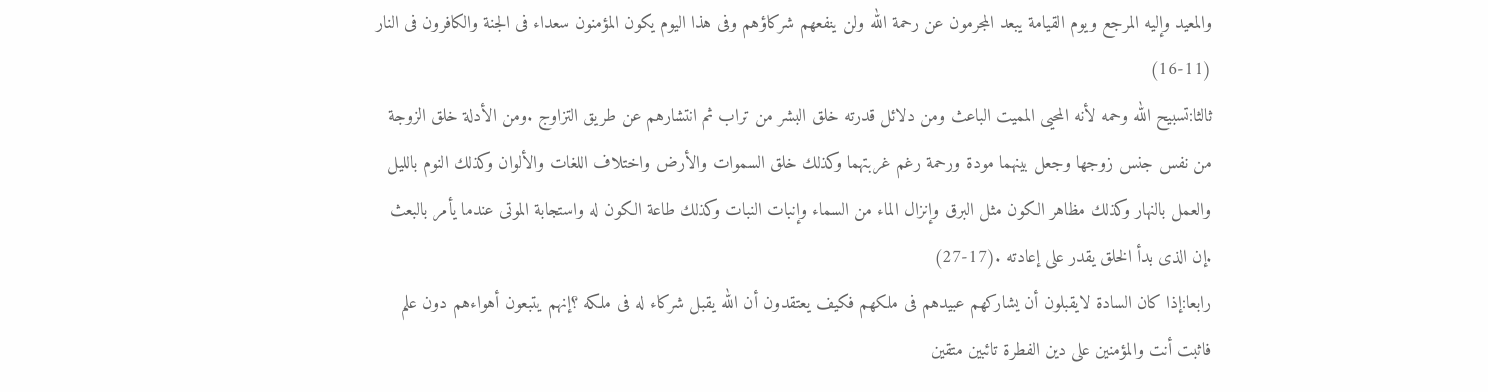والمعيد وإليه المرجع ويوم القيامة يبعد المجرمون عن رحمة الله ولن ينفعهم شركاؤهم وفى هذا اليوم يكون المؤمنون سعداء فى الجنة والكافرون فى النار (11-16)
ثالثا:تسبيح الله وحمه لأنه المحيى المميت الباعث ومن دلائل قدرته خلق البشر من تراب ثم انتشارهم عن طريق التزاوج .ومن الأدلة خلق الزوجة من نفس جنس زوجها وجعل بينهما مودة ورحمة رغم غربتهما وكذلك خلق السموات والأرض واختلاف اللغات والألوان وكذلك النوم بالليل والعمل بالنهار وكذلك مظاهر الكون مثل البرق وإنزال الماء من السماء وإنبات النبات وكذلك طاعة الكون له واستجابة الموتى عندما يأمر بالبعث .إن الذى بدأ الخلق يقدر على إعادته .(17-27)
رابعا:إذا كان السادة لايقبلون أن يشاركهم عبيدهم فى ملكهم فكيف يعتقدون أن الله يقبل شركاء له فى ملكه ؟إنهم يتبعون أهواءهم دون علم فاثبت أنت والمؤمنين على دين الفطرة تائبين متقين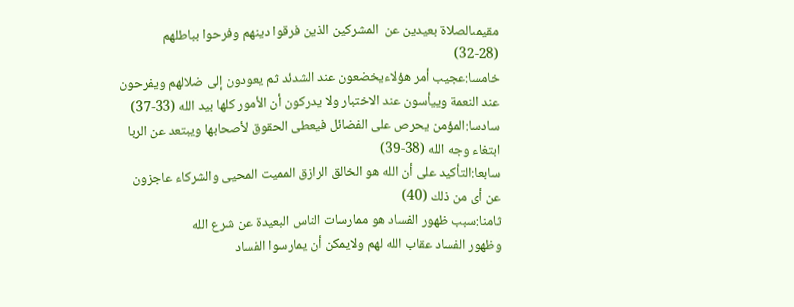مقيمىالصلاة بعيدين عن  المشركين الذين فرقوا دينهم وفرحوا بباطلهم (28-32)
خامسا:عجيب أمر هؤلاءيخضعون عند الشدئد ثم يعودون إلى ضلالهم ويفرحون عند النعمة وييأسون عند الاختبار ولا يدركون أن الأمور كلها بيد الله (33-37)
سادسا:المؤمن يحرص على الفضائل فيعطى الحقوق لأصحابها ويبتعد عن الربا ابتغاء وجه الله (38-39)
سابعا:التأكيد على أن الله هو الخالق الرازق المميت المحيى والشركاء عاجزون عن أى من ذلك (40)
ثامنا:سبب ظهور الفساد هو ممارسات الناس البعيدة عن شرع الله
وظهور الفساد عقاب الله لهم ولايمكن أن يمارسوا الفساد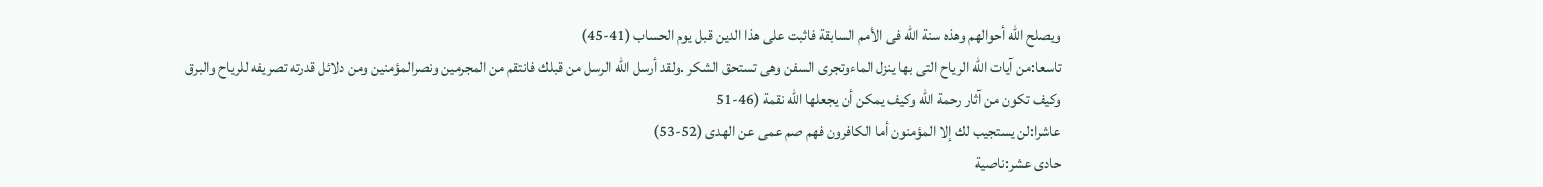ويصلح الله أحوالهم وهذه سنة الله فى الأمم السابقة فاثبت على هذا الدين قبل يوم الحساب (41-45)
تاسعا:من آيات الله الرياح التى بها ينزل الماءوتجرى السفن وهى تستحق الشكر .ولقد أرسل الله الرسل من قبلك فانتقم من المجرمين ونصرالمؤمنين ومن دلائل قدرته تصريفه للرياح والبرق وكيف تكون من آثار رحمة الله وكيف يمكن أن يجعلها الله نقمة (46-51
عاشرا:لن يستجيب لك إلا المؤمنون أما الكافرون فهم صم عمى عن الهدى (52-53)
حادى عشر:ناصية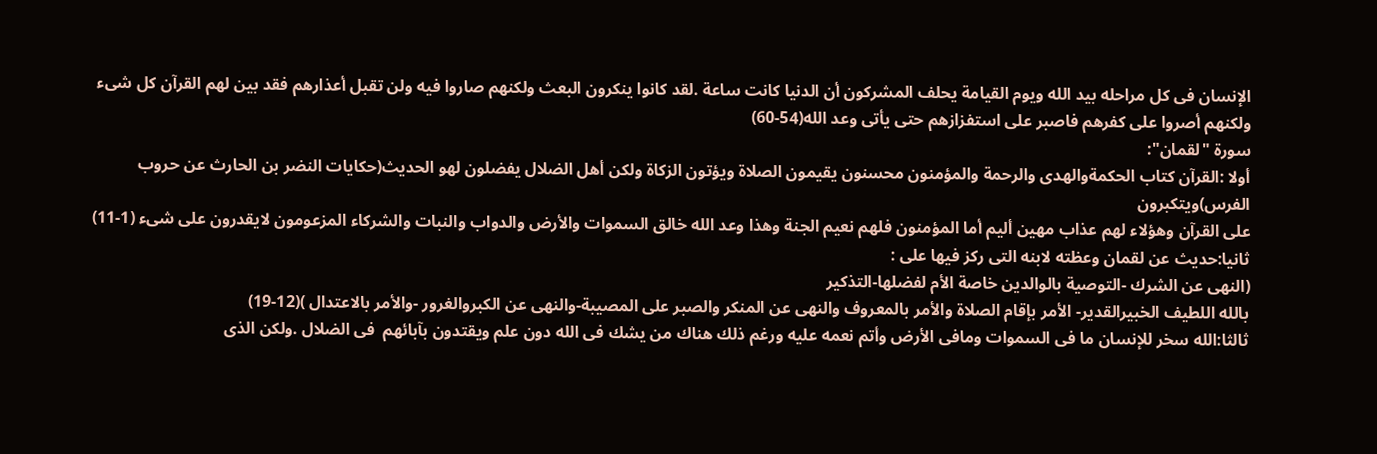الإنسان فى كل مراحله بيد الله ويوم القيامة يحلف المشركون أن الدنيا كانت ساعة .لقد كانوا ينكرون البعث ولكنهم صاروا فيه ولن تقبل أعذارهم فقد بين لهم القرآن كل شىء ولكنهم أصروا على كفرهم فاصبر على استفزازهم حتى يأتى وعد الله(54-60)
سورة "لقمان":
أولا :القرآن كتاب الحكمةوالهدى والرحمة والمؤمنون محسنون يقيمون الصلاة ويؤتون الزكاة ولكن أهل الضلال يفضلون لهو الحديث(حكايات النضر بن الحارث عن حروب الفرس)ويتكبرون
على القرآن وهؤلاء لهم عذاب مهين أليم أما المؤمنون فلهم نعيم الجنة وهذا وعد الله خالق السموات والأرض والدواب والنبات والشركاء المزعومون لايقدرون على شىء (1-11)
ثانيا:حديث عن لقمان وعظته لابنه التى ركز فيها على :
(النهى عن الشرك -التوصية بالوالدين خاصة الأم لفضلها-التذكير
بالله اللطيف الخبيرالقدير- الأمر بإقام الصلاة والأمر بالمعروف والنهى عن المنكر والصبر على المصيبة-والنهى عن الكبروالغرور -والأمر بالاعتدال )(12-19)
ثالثا:الله سخر للإنسان ما فى السموات ومافى الأرض وأتم نعمه عليه ورغم ذلك هناك من يشك فى الله دون علم ويقتدون بآبائهم  فى الضلال .ولكن الذى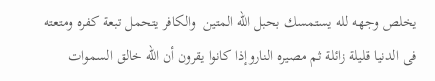يخلص وجهه لله يستمسك بحبل الله المتين  والكافر يتحمل تبعة كفره ومتعته فى الدنيا قليلة زائلة ثم مصيره الناروإذا كانوا يقرون أن الله خالق السموات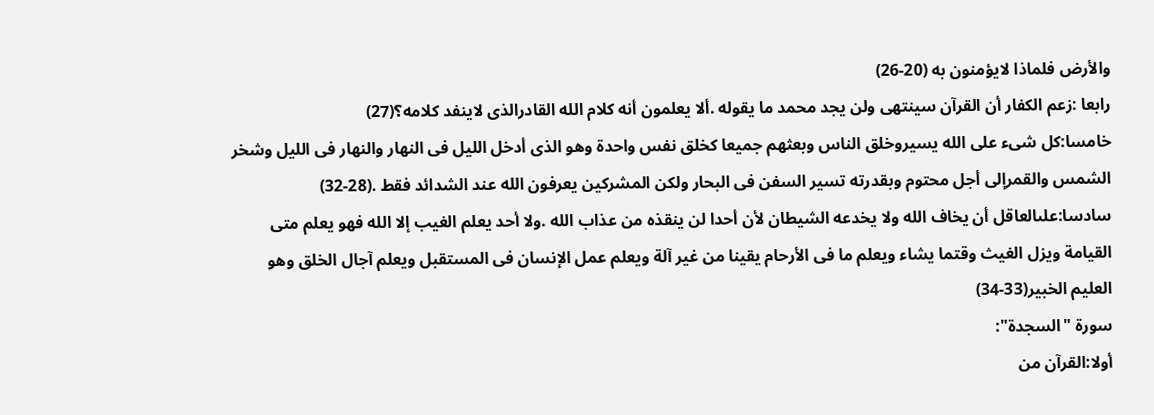والأرض فلماذا لايؤمنون به (20-26)
رابعا :زعم الكفار أن القرآن سينتهى ولن يجد محمد ما يقوله .ألا يعلمون أنه كلام الله القادرالذى لاينفد كلامه؟(27)
خامسا:كل شىء على الله يسيروخلق الناس وبعثهم جميعا كخلق نفس واحدة وهو الذى أدخل الليل فى النهار والنهار فى الليل وشخر الشمس والقمرإلى أجل محتوم وبقدرته تسير السفن فى البحار ولكن المشركين يعرفون الله عند الشدائد فقط .(28-32)
سادسا:علىالعاقل أن يخاف الله ولا يخدعه الشيطان لأن أحدا لن ينقذه من عذاب الله .ولا أحد يعلم الغيب إلا الله فهو يعلم متى القيامة ويزل الغيث وقتما يشاء ويعلم ما فى الأرحام يقينا من غير آلة ويعلم عمل الإنسان فى المستقبل ويعلم آجال الخلق وهو العليم الخبير(33-34)
سورة "السجدة":
أولا:القرآن من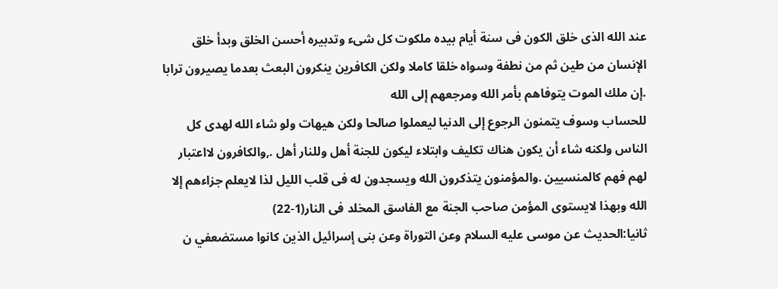عند الله الذى خلق الكون فى سنة أيام بيده ملكوت كل شىء وتدبيره أحسن الخلق وبدأ خلق الإنسان من طين ثم من نطفة وسواه خلقا كاملا ولكن الكافرين ينكرون البعث بعدما يصيرون ترابا .إن ملك الموت يتوفاهم بأمر الله ومرجعهم إلى الله
للحساب وسوف يتمنون الرجوع إلى الدنيا ليعملوا صالحا ولكن هيهات ولو شاء الله لهدى كل الناس ولكنه شاء أن يكون هناك تكليف وابتلاء ليكون للجنة أهل وللنار أهل .,والكافرون لااعتبار لهم فهم كالمنسيين .والمؤمنون يتذكرون الله ويسجدون له فى قلب الليل لذا لايعلم جزاءهم إلا الله وبهذا لايستوى المؤمن صاحب الجنة مع الفاسق المخلد فى النار(1-22)
ثانيا:الحديث عن موسى عليه السلام وعن التوراة وعن بنى إسرائيل الذين كانوا مستضعفي ن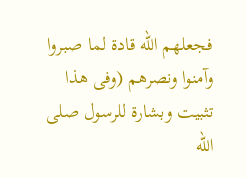فجعلهم الله قادة لما صبروا وآمنوا ونصرهم (وفى هذا تثبيت وبشارة للرسول صلى الله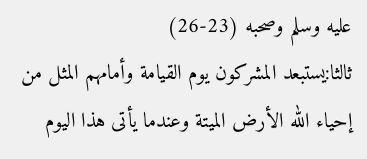عليه وسلم وصحبه (23-26)
ثالثا:يستبعد المشركون يوم القيامة وأمامهم المثل من إحياء الله الأرض الميتة وعندما يأتى هذا اليوم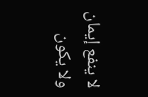لا ينفع إيمان ولا يكون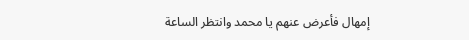إمهال فأعرض عنهم يا محمد وانتظر الساعة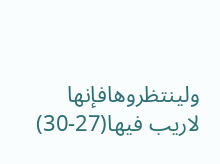ولينتظروهافإنها لاريب فيها(27-30)